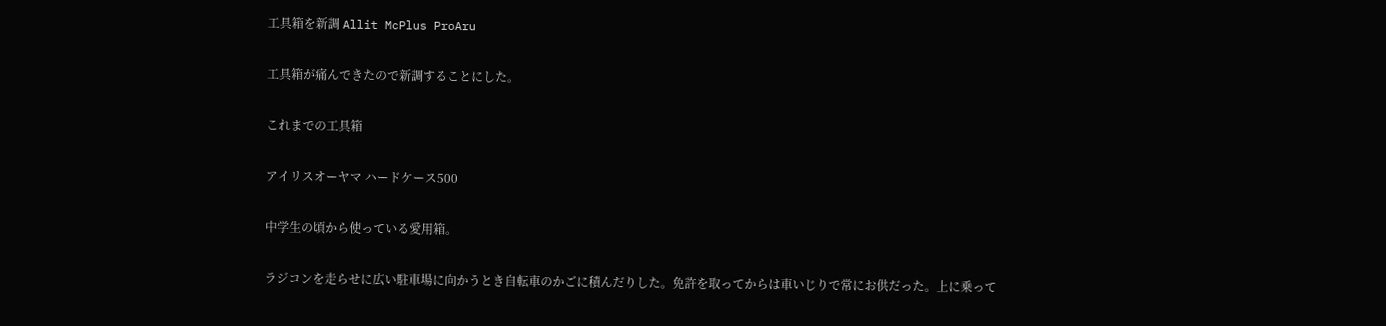工具箱を新調 Allit McPlus ProAru

工具箱が痛んできたので新調することにした。

これまでの工具箱

アイリスオーヤマ ハードケース500

中学生の頃から使っている愛用箱。

ラジコンを走らせに広い駐車場に向かうとき自転車のかごに積んだりした。免許を取ってからは車いじりで常にお供だった。上に乗って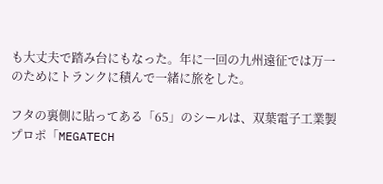も大丈夫で踏み台にもなった。年に一回の九州遠征では万一のためにトランクに積んで一緒に旅をした。

フタの裏側に貼ってある「65」のシールは、双葉電子工業製プロポ「MEGATECH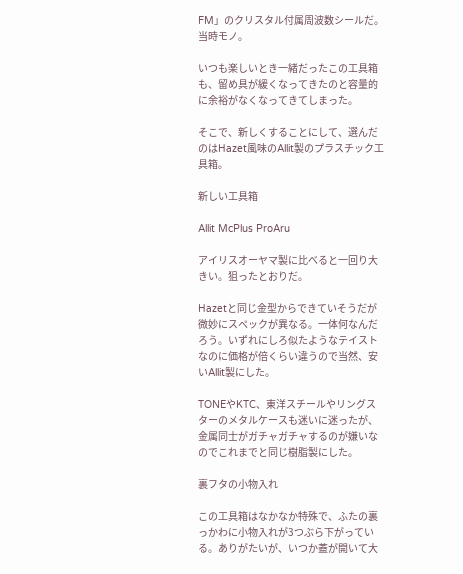FM」のクリスタル付属周波数シールだ。当時モノ。

いつも楽しいとき一緒だったこの工具箱も、留め具が緩くなってきたのと容量的に余裕がなくなってきてしまった。

そこで、新しくすることにして、選んだのはHazet風味のAllit製のプラスチック工具箱。

新しい工具箱

Allit McPlus ProAru

アイリスオーヤマ製に比べると一回り大きい。狙ったとおりだ。

Hazetと同じ金型からできていそうだが微妙にスペックが異なる。一体何なんだろう。いずれにしろ似たようなテイストなのに価格が倍くらい違うので当然、安いAllit製にした。

TONEやKTC、東洋スチールやリングスターのメタルケースも迷いに迷ったが、金属同士がガチャガチャするのが嫌いなのでこれまでと同じ樹脂製にした。

裏フタの小物入れ

この工具箱はなかなか特殊で、ふたの裏っかわに小物入れが3つぶら下がっている。ありがたいが、いつか蓋が開いて大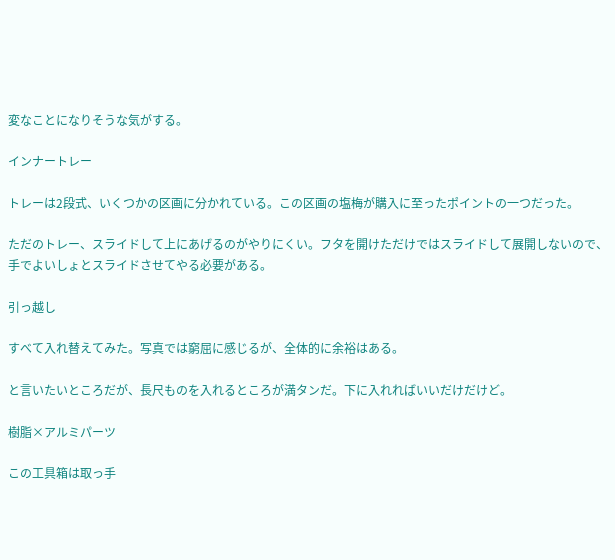変なことになりそうな気がする。

インナートレー

トレーは2段式、いくつかの区画に分かれている。この区画の塩梅が購入に至ったポイントの一つだった。

ただのトレー、スライドして上にあげるのがやりにくい。フタを開けただけではスライドして展開しないので、手でよいしょとスライドさせてやる必要がある。

引っ越し

すべて入れ替えてみた。写真では窮屈に感じるが、全体的に余裕はある。

と言いたいところだが、長尺ものを入れるところが満タンだ。下に入れればいいだけだけど。

樹脂×アルミパーツ

この工具箱は取っ手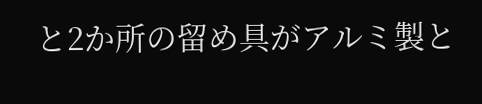と2か所の留め具がアルミ製と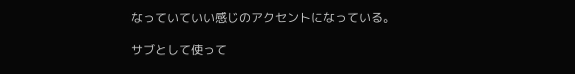なっていていい感じのアクセントになっている。

サブとして使って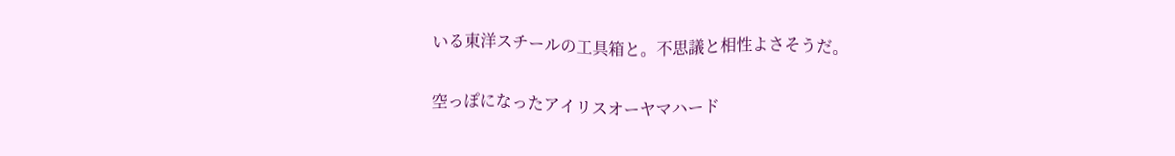いる東洋スチールの工具箱と。不思議と相性よさそうだ。

空っぽになったアイリスオーヤマハード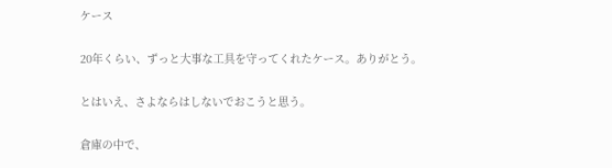ケース

20年くらい、ずっと大事な工具を守ってくれたケース。ありがとう。

とはいえ、さよならはしないでおこうと思う。

倉庫の中で、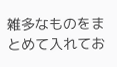雑多なものをまとめて入れてお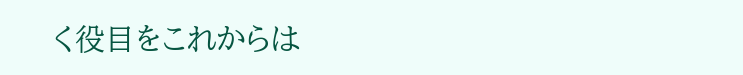く役目をこれからは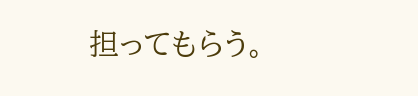担ってもらう。